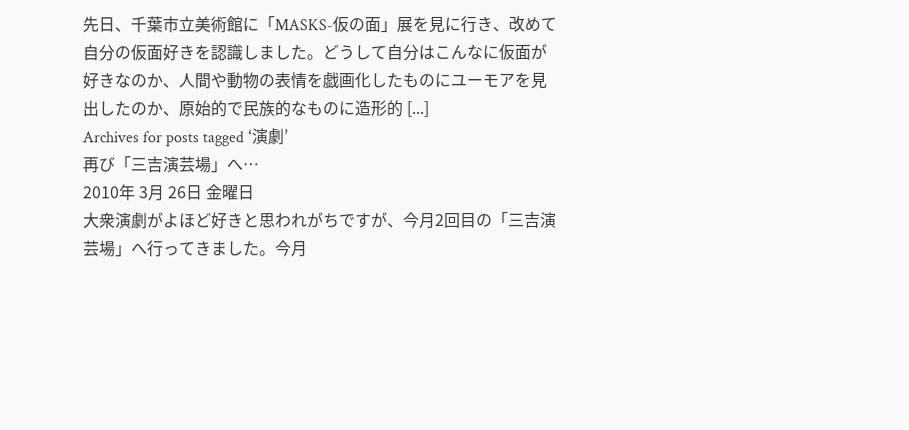先日、千葉市立美術館に「MASKS-仮の面」展を見に行き、改めて自分の仮面好きを認識しました。どうして自分はこんなに仮面が好きなのか、人間や動物の表情を戯画化したものにユーモアを見出したのか、原始的で民族的なものに造形的 [...]
Archives for posts tagged ‘演劇’
再び「三吉演芸場」へ…
2010年 3月 26日 金曜日
大衆演劇がよほど好きと思われがちですが、今月2回目の「三吉演芸場」へ行ってきました。今月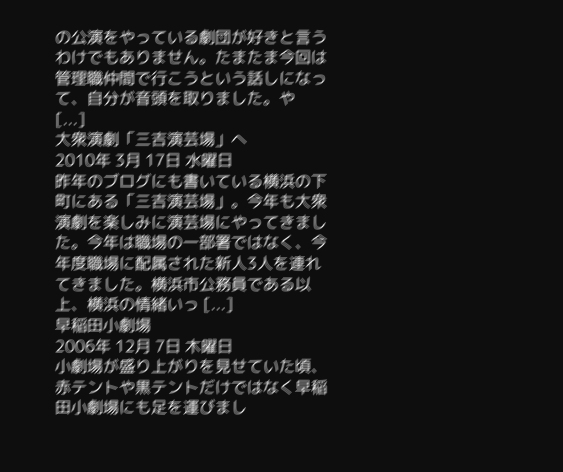の公演をやっている劇団が好きと言うわけでもありません。たまたま今回は管理職仲間で行こうという話しになって、自分が音頭を取りました。や [...]
大衆演劇「三吉演芸場」へ
2010年 3月 17日 水曜日
昨年のブログにも書いている横浜の下町にある「三吉演芸場」。今年も大衆演劇を楽しみに演芸場にやってきました。今年は職場の一部署ではなく、今年度職場に配属された新人3人を連れてきました。横浜市公務員である以上、横浜の情緒いっ [...]
早稲田小劇場
2006年 12月 7日 木曜日
小劇場が盛り上がりを見せていた頃、赤テントや黒テントだけではなく早稲田小劇場にも足を運びまし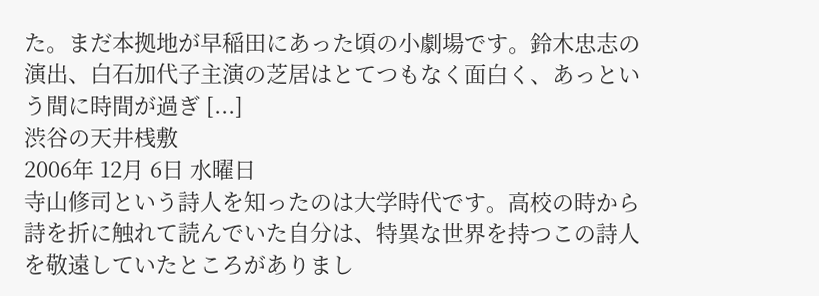た。まだ本拠地が早稲田にあった頃の小劇場です。鈴木忠志の演出、白石加代子主演の芝居はとてつもなく面白く、あっという間に時間が過ぎ [...]
渋谷の天井桟敷
2006年 12月 6日 水曜日
寺山修司という詩人を知ったのは大学時代です。高校の時から詩を折に触れて読んでいた自分は、特異な世界を持つこの詩人を敬遠していたところがありまし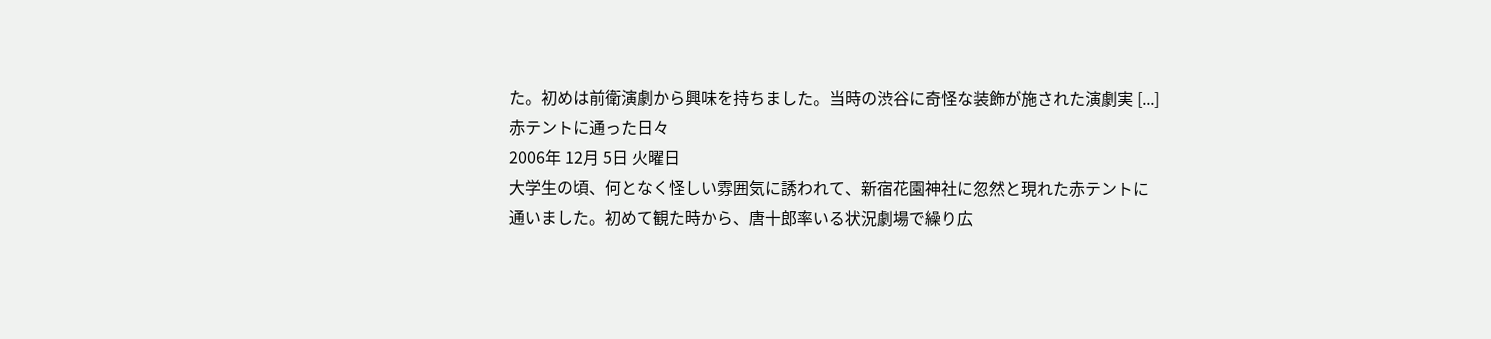た。初めは前衛演劇から興味を持ちました。当時の渋谷に奇怪な装飾が施された演劇実 [...]
赤テントに通った日々
2006年 12月 5日 火曜日
大学生の頃、何となく怪しい雰囲気に誘われて、新宿花園神社に忽然と現れた赤テントに通いました。初めて観た時から、唐十郎率いる状況劇場で繰り広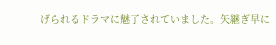げられるドラマに魅了されていました。矢継ぎ早に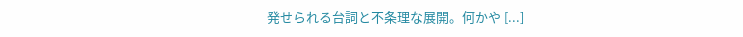発せられる台詞と不条理な展開。何かや [...]